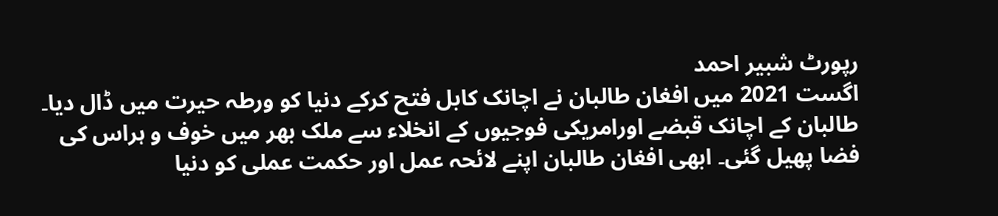رپورٹ شبیر احمد
اگست 2021 میں افغان طالبان نے اچانک کابل فتح کرکے دنیا کو ورطہ حیرت میں ڈال دیا۔ طالبان کے اچانک قبضے اورامریکی فوجیوں کے انخلاء سے ملک بھر میں خوف و ہراس کی فضا پھیل گئی۔ ابھی افغان طالبان اپنے لائحہ عمل اور حکمت عملی کو دنیا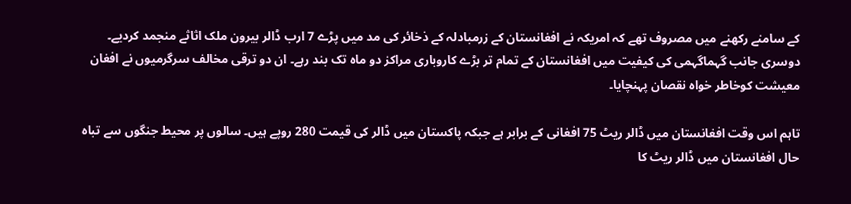کے سامنے رکھنے میں مصروف تھے کہ امریکہ نے افغانستان کے زرمبادلہ کے ذخائر کی مد میں پڑے 7 ارب ڈالر بیرون ملک اثاثے منجمد کردیے۔ دوسری جانب گہماگہمی کی کیفیت میں افغانستان کے تمام تر بڑے کاروباری مراکز دو ماہ تک بند رہے۔ ان دو ترقی مخالف سرگرمیوں نے افغان معیشت کوخاطر خواہ نقصان پہنچایا۔

تاہم اس وقت افغانستان میں ڈالر ریٹ 75 افغانی کے برابر ہے جبکہ پاکستان میں ڈالر کی قیمت 280 روپے ہیں۔ سالوں پر محیط جنگوں سے تباہ حال افغانستان میں ڈالر ریٹ کا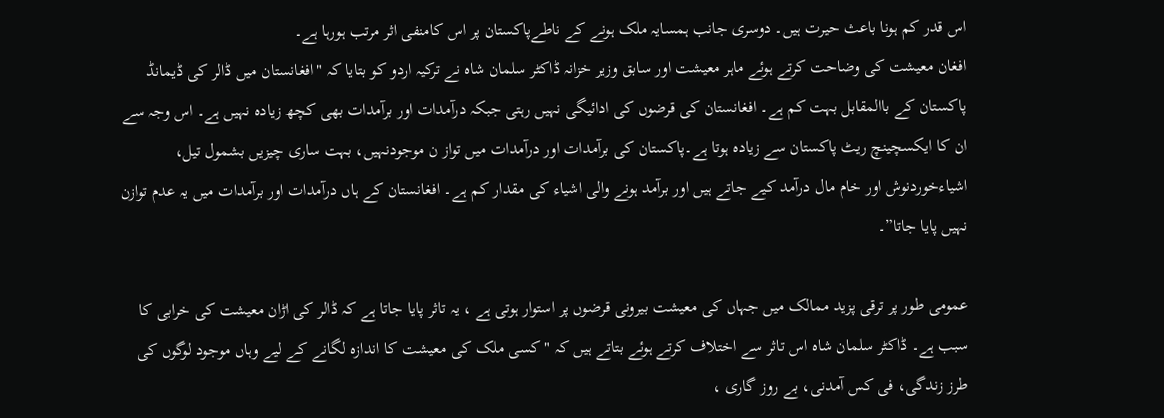اس قدر کم ہونا باعث حیرت ہیں۔ دوسری جانب ہمسایہ ملک ہونے کے ناطےپاکستان پر اس کامنفی اثر مرتب ہورہا ہے۔
افغان معیشت کی وضاحت کرتے ہوئے ماہر معیشت اور سابق وزیر خزانہ ڈاکٹر سلمان شاہ نے ترکیہ اردو کو بتایا کہ "افغانستان میں ڈالر کی ڈیمانڈ پاکستان کے باالمقابل بہت کم ہے۔ افغانستان کی قرضوں کی ادائیگی نہیں رہتی جبکہ درآمدات اور برآمدات بھی کچھ زیادہ نہیں ہے۔ اس وجہ سے ان کا ایکسچینچ ریٹ پاکستان سے زیادہ ہوتا ہے۔پاکستان کی برآمدات اور درآمدات میں تواز ن موجودنہیں، بہت ساری چیزیں بشمول تیل، اشیاءخوردنوش اور خام مال درآمد کیے جاتے ہیں اور برآمد ہونے والی اشیاء کی مقدار کم ہے۔ افغانستان کے ہاں درآمدات اور برآمدات میں یہ عدم توازن نہیں پایا جاتا”۔

عمومی طور پر ترقی پزید ممالک میں جہاں کی معیشت بیرونی قرضوں پر استوار ہوتی ہے ، یہ تاثر پایا جاتا ہے کہ ڈالر کی اڑان معیشت کی خرابی کا سبب ہے۔ ڈاکٹر سلمان شاہ اس تاثر سے اختلاف کرتے ہوئے بتاتے ہیں کہ "کسی ملک کی معیشت کا اندازہ لگانے کے لیے وہاں موجود لوگوں کی طرز زندگی، فی کس آمدنی، بے روز گاری ،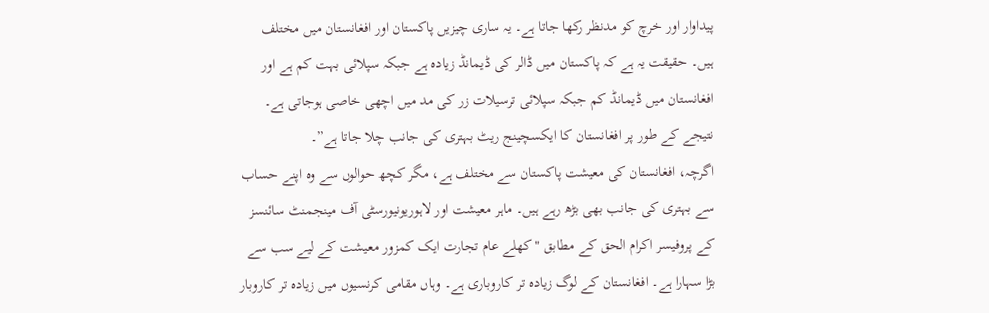پیداوار اور خرچ کو مدنظر رکھا جاتا ہے۔ یہ ساری چیزیں پاکستان اور افغانستان میں مختلف ہیں۔ حقیقت یہ ہے کہ پاکستان میں ڈالر کی ڈیمانڈ زیادہ ہے جبکہ سپلائی بہت کم ہے اور افغانستان میں ڈیمانڈ کم جبکہ سپلائی ترسیلات زر کی مد میں اچھی خاصی ہوجاتی ہے۔ نتیجے کے طور پر افغانستان کا ایکسچینج ریٹ بہتری کی جانب چلا جاتا ہے”۔
اگرچہ، افغانستان کی معیشت پاکستان سے مختلف ہے، مگر کچھ حوالوں سے وہ اپنے حساب سے بہتری کی جانب بھی بڑھ رہے ہیں۔ ماہر معیشت اور لاہوریونیورسٹی آف مینجمنٹ سائنسز کے پروفیسر اکرام الحق کے مطابق "کھلے عام تجارت ایک کمزور معیشت کے لیے سب سے بڑا سہارا ہے۔ افغانستان کے لوگ زیادہ تر کاروباری ہے۔ وہاں مقامی کرنسیوں میں زیادہ تر کاروبار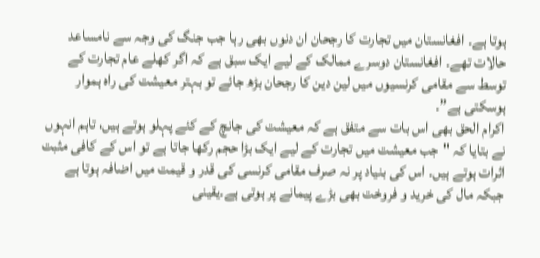ہوتا ہے۔ افغانستان میں تجارت کا رجحان ان دنوں بھی رہا جب جنگ کی وجہ سے نامساعد حالات تھے۔ افغانستان دوسرے ممالک کے لیے ایک سبق ہے کہ اگر کھلے عام تجارت کے توسط سے مقامی کرنسیوں میں لین دین کا رجحان بڑھ جائے تو بہتر معیشت کی راہ ہموار ہوسکتی ہے”۔
اکرام الحق بھی اس بات سے متفق ہے کہ معیشت کی جانچ کے کئے پہلو ہوتے ہیں، تاہم انہوں نے بتایا کہ "جب معیشت میں تجارت کے لیے ایک بڑا حجم رکھا جاتا ہے تو اس کے کافی مثبت اثرات ہوتے ہیں۔ اس کی بنیاد پر نہ صرف مقامی کرنسی کی قدر و قیمت میں اضافہ ہوتا ہے جبکہ مال کی خرید و فروخت بھی بڑے پیمانے پر ہوتی ہے۔یقینی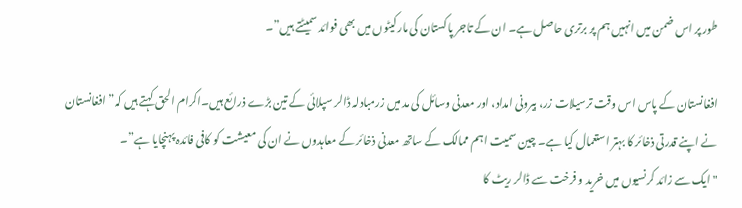طور پر اس ضمن میں انہیں ہم پر برتری حاصل ہے۔ ان کے تاجر پاکستان کی مارکیٹوں میں بھی فوائد سمیٹتے ہیں”۔

افغانستان کے پاس اس وقت ترسیلات زر، بیرونی امداد، اور معدنی وسائل کی مد میں زرمبادلہ ڈالر سپلائی کے تین بڑے ذرائع ہیں۔اکرام الحق کہتے ہیں کہ” افغانستان نے اپنے قدرتی ذخائر کا بہتر استعمال کیا ہے۔ چین سمیت اہم ممالک کے ساتھ معدنی ذخائر کے معاہدوں نے ان کی معیشت کو کافی فائدہ پہنچایا ہے”۔
"ایک سے زائد کرنسیوں میں خرید و فرخت سے ڈالر ریٹ کا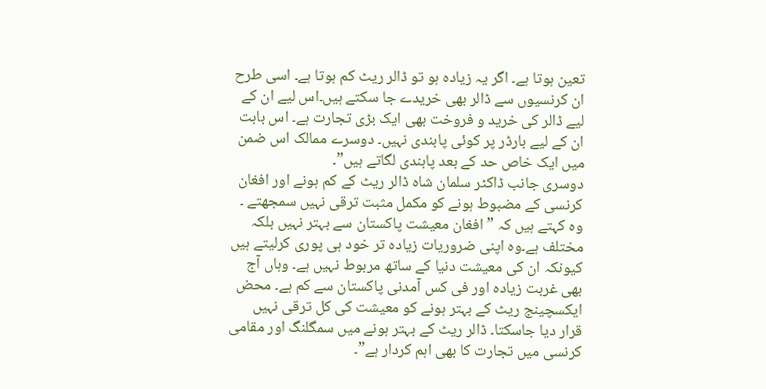تعین ہوتا ہے۔ اگر یہ زیادہ ہو تو ڈالر ریٹ کم ہوتا ہے۔ اسی طرح ان کرنسیوں سے ڈالر بھی خریدے جا سکتے ہیں۔اس لیے ان کے لیے ڈالر کی خرید و فروخت بھی ایک بڑی تجارت ہے۔ اس بابت ان کے لیے بارڈر پر کوئی پابندی نہیں۔ دوسرے ممالک اس ضمن میں ایک خاص حد کے بعد پابندی لگاتے ہیں”۔
دوسری جانب ڈاکٹر سلمان شاہ ڈالر ریٹ کے کم ہونے اور افغان کرنسی کے مضبوط ہونے کو مکمل مثبت ترقی نہیں سمجھتے ۔ وہ کہتے ہیں کہ ” افغان معیشت پاکستان سے بہتر نہیں بلکہ مختلف ہے۔وہ اپنی ضروریات زیادہ تر خود ہی پوری کرلیتے ہیں کیونکہ ان کی معیشت دنیا کے ساتھ مربوط نہیں ہے۔ وہاں آج بھی غربت زیادہ اور فی کس آمدنی پاکستان سے کم ہے۔ محض ایکسچینج ریٹ کے بہتر ہونے کو معیشت کی کل ترقی نہیں قرار دیا جاسکتا۔ ڈالر ریٹ کے بہتر ہونے میں سمگلنگ اور مقامی کرنسی میں تجارت کا بھی اہم کردار ہے”۔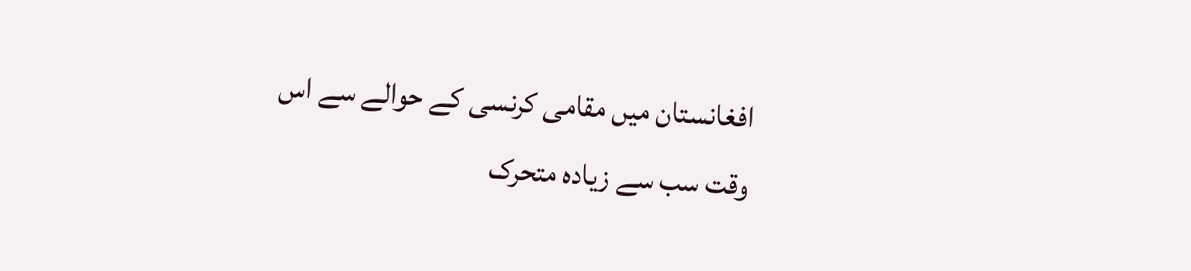افغانستان میں مقامی کرنسی کے حوالے سے اس وقت سب سے زیادہ متحرک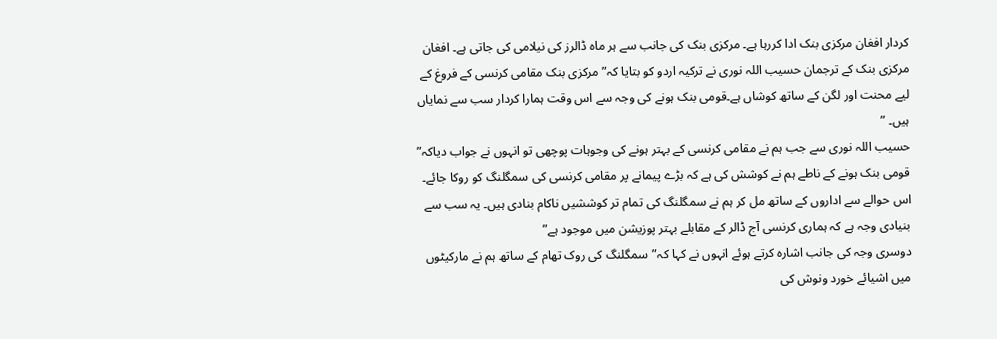کردار افغان مرکزی بنک ادا کررہا ہے۔ مرکزی بنک کی جانب سے ہر ماہ ڈالرز کی نیلامی کی جاتی ہے۔ افغان مرکزی بنک کے ترجمان حسیب اللہ نوری نے ترکیہ اردو کو بتایا کہ”مرکزی بنک مقامی کرنسی کے فروغ کے لیے محنت اور لگن کے ساتھ کوشاں ہے۔قومی بنک ہونے کی وجہ سے اس وقت ہمارا کردار سب سے نمایاں ہیں۔ ”
حسیب اللہ نوری سے جب ہم نے مقامی کرنسی کے بہتر ہونے کی وجوہات پوچھی تو انہوں نے جواب دیاکہ” قومی بنک ہونے کے ناطے ہم نے کوشش کی ہے کہ بڑے پیمانے پر مقامی کرنسی کی سمگلنگ کو روکا جائے۔ اس حوالے سے اداروں کے ساتھ مل کر ہم نے سمگلنگ کی تمام تر کوششیں ناکام بنادی ہیں۔ یہ سب سے بنیادی وجہ ہے کہ ہماری کرنسی آج ڈالر کے مقابلے بہتر پوزیشن میں موجود ہے”
دوسری وجہ کی جانب اشارہ کرتے ہوئے انہوں نے کہا کہ”سمگلنگ کی روک تھام کے ساتھ ہم نے مارکیٹوں میں اشیائے خورد ونوش کی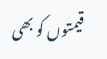قیمتوں کو بھی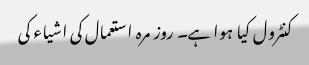کنٹرول کیا ہوا ہے۔ روز مرہ استعمال کی اشیاء کی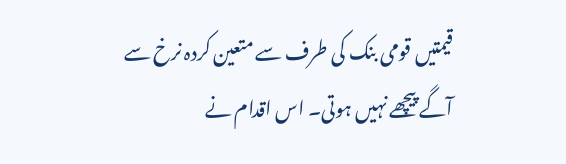قیمتیں قومی بنک کی طرف سے متعین کردہ نرخ سے آگے پیچھے نہیں ہوتی۔ اس اقدام نے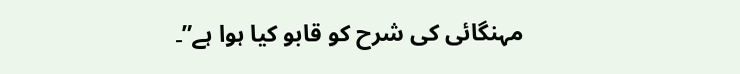مہنگائی کی شرح کو قابو کیا ہوا ہے”۔